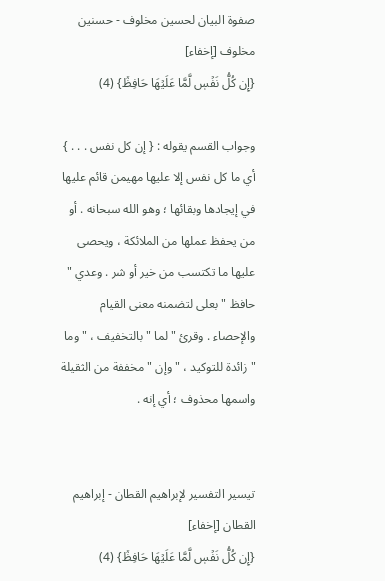صفوة البيان لحسين مخلوف - حسنين مخلوف [إخفاء]
{إِن كُلُّ نَفۡسٖ لَّمَّا عَلَيۡهَا حَافِظٞ} (4)

وجواب القسم يقوله : { إن كل نفس . . . } أي ما كل نفس إلا عليها مهيمن قائم عليها في إيجادها وبقائها ؛ وهو الله سبحانه . أو من يحفظ عملها من الملائكة ، ويحصى عليها ما تكتسب من خير أو شر . وعدي " حافظ " بعلى لتضمنه معنى القيام والإحصاء . وقرئ " لما " بالتخفيف ، " وما " زائدة للتوكيد ، " وإن " مخففة من الثقيلة واسمها محذوف ؛ أي إنه .


تيسير التفسير لإبراهيم القطان - إبراهيم القطان [إخفاء]
{إِن كُلُّ نَفۡسٖ لَّمَّا عَلَيۡهَا حَافِظٞ} (4)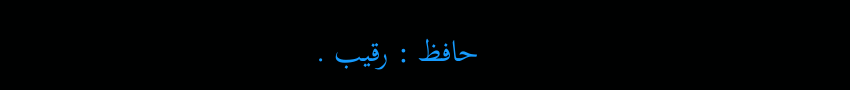حافظ : رقيب .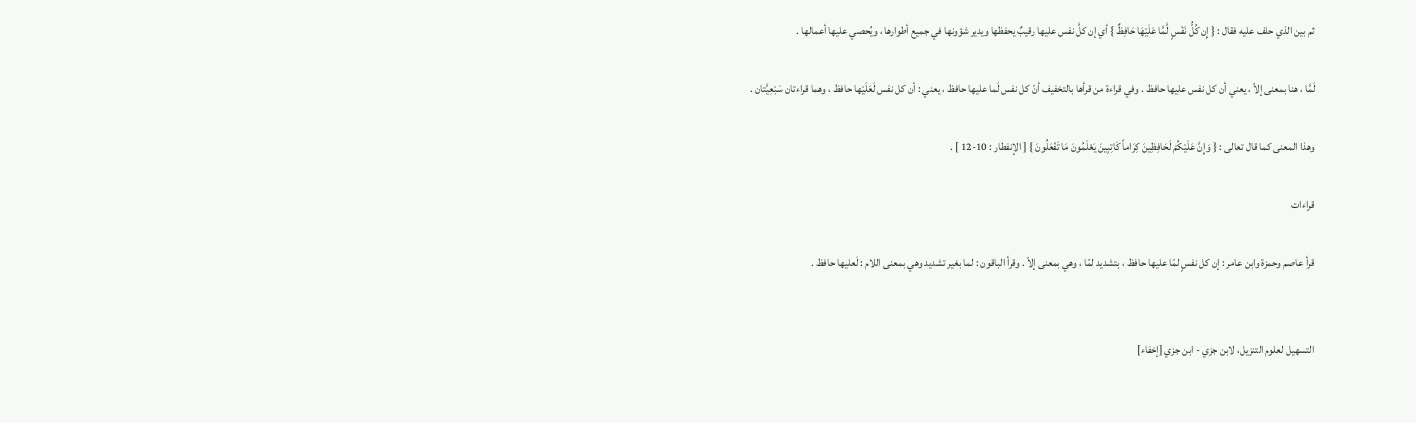ثم بين الذي حلف عليه فقال : { إِن كُلُّ نَفْسٍ لَّمَّا عَلَيْهَا حَافِظٌ } أي إن كلَّ نفس عليها رقيبٌ يحفظها ويدير شؤونها في جميع أطوارها ، ويُحصي عليها أعمالها .

لَمَّا ، هنا بمعنى إلاّ ، يعني أن كل نفس عليها حافظ . وفي قراءة من قرأها بالتخفيف أنّ كل نفس لَما عليها حافظ ، يعني : أن كل نفس لَعَلَيْها حافظ ، وهما قراءتان سَبْعِيَّتان .

وهذا المعنى كما قال تعالى : { وَإِنَّ عَلَيْكُمْ لَحَافِظِينَ كِرَاماً كَاتِبِينَ يَعْلَمُونَ مَا تَفْعَلُونَ } [ الإنفطار : 10-12 ] .

قراءات

قرأ عاصم وحمزة وابن عامر : إن كل نفسٍ لمّا عليها حافظ ، بتشديد لمّا ، وهي بمعنى إلاّ . وقرأ الباقون : لما بغير تشديد وهي بمعنى اللام : لَعليها حافظ .


التسهيل لعلوم التنزيل، لابن جزي - ابن جزي [إخفاء]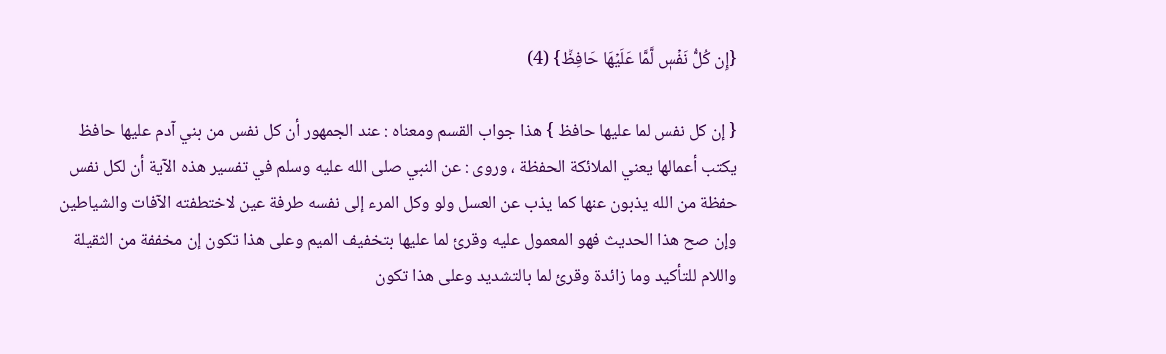{إِن كُلُّ نَفۡسٖ لَّمَّا عَلَيۡهَا حَافِظٞ} (4)

{ إن كل نفس لما عليها حافظ } هذا جواب القسم ومعناه : عند الجمهور أن كل نفس من بني آدم عليها حافظ يكتب أعمالها يعني الملائكة الحفظة ، وروى : عن النبي صلى الله عليه وسلم في تفسير هذه الآية أن لكل نفس حفظة من الله يذبون عنها كما يذب عن العسل ولو وكل المرء إلى نفسه طرفة عين لاختطفته الآفات والشياطين وإن صح هذا الحديث فهو المعمول عليه وقرئ لما عليها بتخفيف الميم وعلى هذا تكون إن مخففة من الثقيلة واللام للتأكيد وما زائدة وقرئ لما بالتشديد وعلى هذا تكون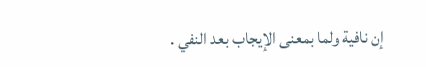إن نافية ولما بمعنى الإيجاب بعد النفي .